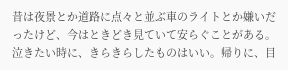昔は夜景とか道路に点々と並ぶ車のライトとか嫌いだったけど、今はときどき見ていて安らぐことがある。泣きたい時に、きらきらしたものはいい。帰りに、目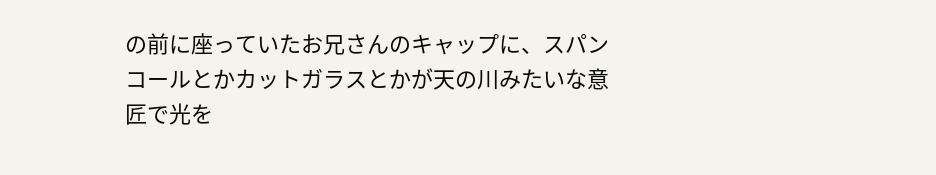の前に座っていたお兄さんのキャップに、スパンコールとかカットガラスとかが天の川みたいな意匠で光を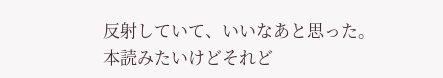反射していて、いいなあと思った。本読みたいけどそれど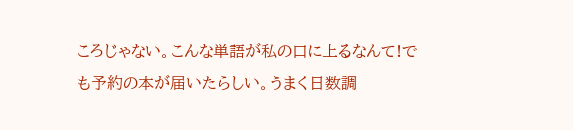ころじゃない。こんな単語が私の口に上るなんて!でも予約の本が届いたらしい。うまく日数調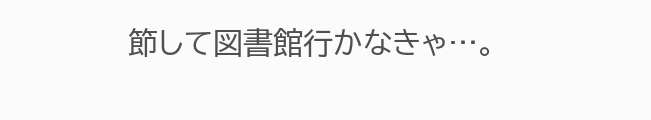節して図書館行かなきゃ…。